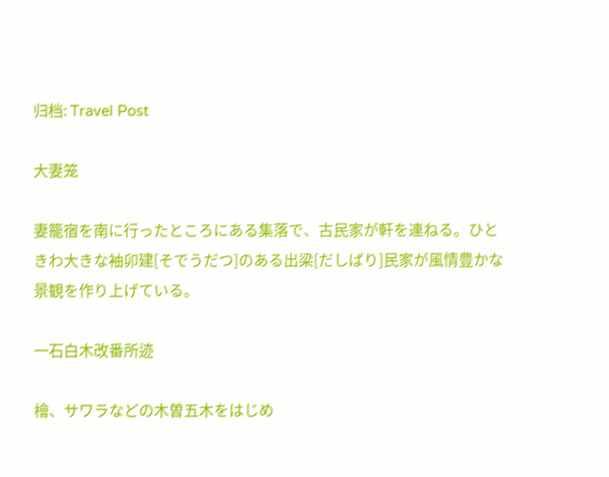归档: Travel Post

大妻笼

妻籠宿を南に行ったところにある集落で、古民家が軒を連ねる。ひときわ大きな袖卯建[そでうだつ]のある出梁[だしばり]民家が風情豊かな景観を作り上げている。

一石白木改番所迹

檜、サワラなどの木曽五木をはじめ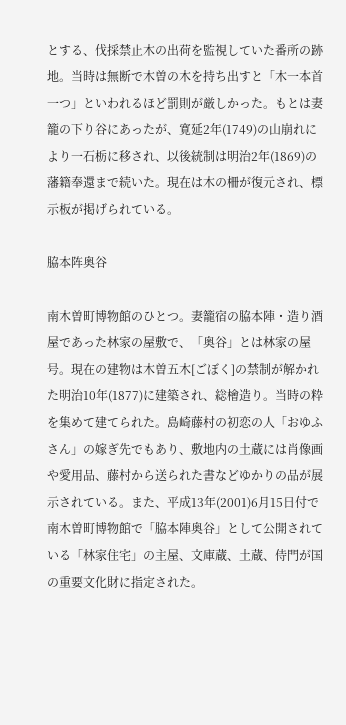とする、伐採禁止木の出荷を監視していた番所の跡地。当時は無断で木曽の木を持ち出すと「木一本首一つ」といわれるほど罰則が厳しかった。もとは妻籠の下り谷にあったが、寛延2年(1749)の山崩れにより一石栃に移され、以後統制は明治2年(1869)の藩籍奉還まで続いた。現在は木の柵が復元され、標示板が掲げられている。

脇本阵奥谷

南木曽町博物館のひとつ。妻籠宿の脇本陣・造り酒屋であった林家の屋敷で、「奥谷」とは林家の屋号。現在の建物は木曽五木[ごぼく]の禁制が解かれた明治10年(1877)に建築され、総檜造り。当時の粋を集めて建てられた。島崎藤村の初恋の人「おゆふさん」の嫁ぎ先でもあり、敷地内の土蔵には肖像画や愛用品、藤村から送られた書などゆかりの品が展示されている。また、平成13年(2001)6月15日付で南木曽町博物館で「脇本陣奥谷」として公開されている「林家住宅」の主屋、文庫蔵、土蔵、侍門が国の重要文化財に指定された。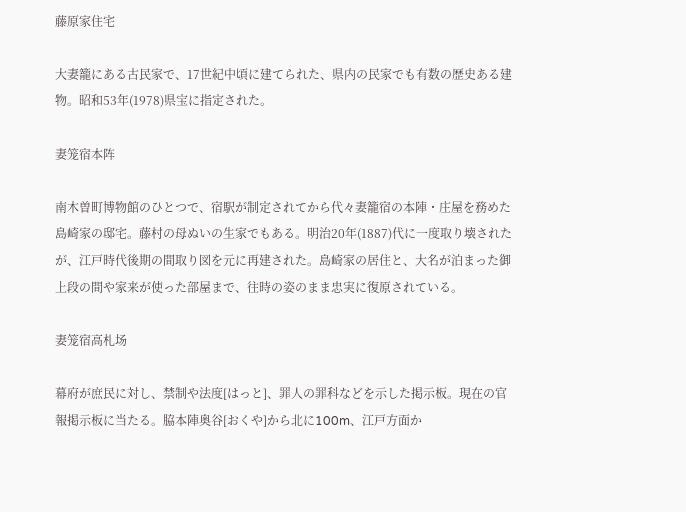藤原家住宅

大妻籠にある古民家で、17世紀中頃に建てられた、県内の民家でも有数の歴史ある建物。昭和53年(1978)県宝に指定された。

妻笼宿本阵

南木曽町博物館のひとつで、宿駅が制定されてから代々妻籠宿の本陣・庄屋を務めた島崎家の邸宅。藤村の母ぬいの生家でもある。明治20年(1887)代に一度取り壊されたが、江戸時代後期の間取り図を元に再建された。島崎家の居住と、大名が泊まった御上段の間や家来が使った部屋まで、往時の姿のまま忠実に復原されている。

妻笼宿高札场

幕府が庶民に対し、禁制や法度[はっと]、罪人の罪科などを示した掲示板。現在の官報掲示板に当たる。脇本陣奥谷[おくや]から北に100m、江戸方面か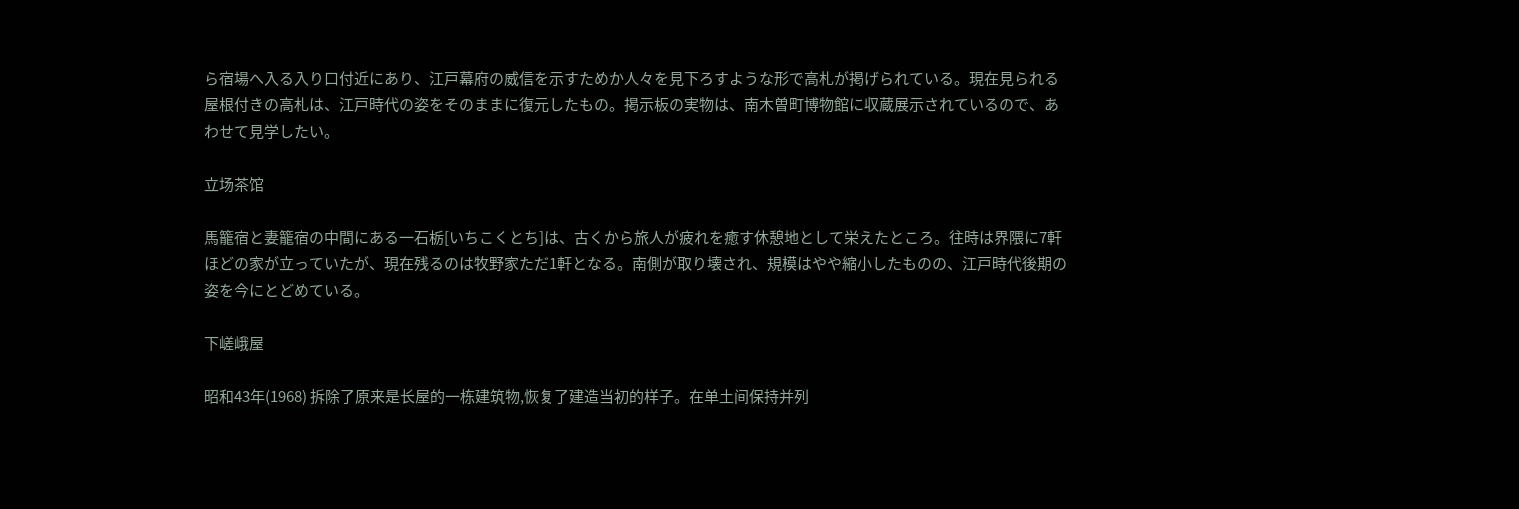ら宿場へ入る入り口付近にあり、江戸幕府の威信を示すためか人々を見下ろすような形で高札が掲げられている。現在見られる屋根付きの高札は、江戸時代の姿をそのままに復元したもの。掲示板の実物は、南木曽町博物館に収蔵展示されているので、あわせて見学したい。

立场茶馆

馬籠宿と妻籠宿の中間にある一石栃[いちこくとち]は、古くから旅人が疲れを癒す休憩地として栄えたところ。往時は界隈に7軒ほどの家が立っていたが、現在残るのは牧野家ただ1軒となる。南側が取り壊され、規模はやや縮小したものの、江戸時代後期の姿を今にとどめている。

下嵯峨屋

昭和43年(1968) 拆除了原来是长屋的一栋建筑物,恢复了建造当初的样子。在单土间保持并列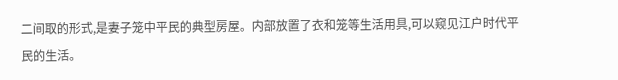二间取的形式,是妻子笼中平民的典型房屋。内部放置了衣和笼等生活用具,可以窥见江户时代平民的生活。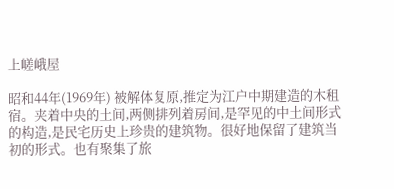上嵯峨屋

昭和44年(1969年) 被解体复原,推定为江户中期建造的木租宿。夹着中央的土间,两侧排列着房间,是罕见的中土间形式的构造,是民宅历史上珍贵的建筑物。很好地保留了建筑当初的形式。也有聚集了旅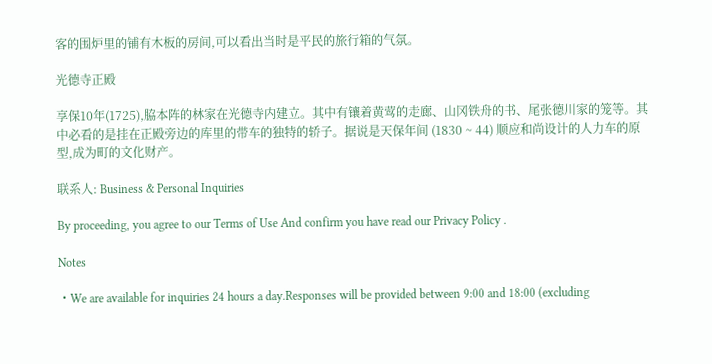客的围炉里的铺有木板的房间,可以看出当时是平民的旅行箱的气氛。

光德寺正殿

享保10年(1725),脇本阵的林家在光德寺内建立。其中有镶着黄莺的走廊、山冈铁舟的书、尾张德川家的笼等。其中必看的是挂在正殿旁边的库里的带车的独特的轿子。据说是天保年间 (1830 ~ 44) 顺应和尚设计的人力车的原型,成为町的文化财产。

联系人: Business & Personal Inquiries

By proceeding, you agree to our Terms of Use And confirm you have read our Privacy Policy .

Notes

・We are available for inquiries 24 hours a day.Responses will be provided between 9:00 and 18:00 (excluding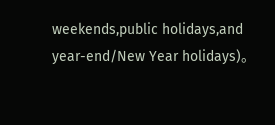weekends,public holidays,and year-end/New Year holidays)。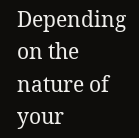Depending on the nature of your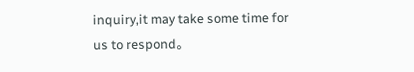inquiry,it may take some time for us to respond。